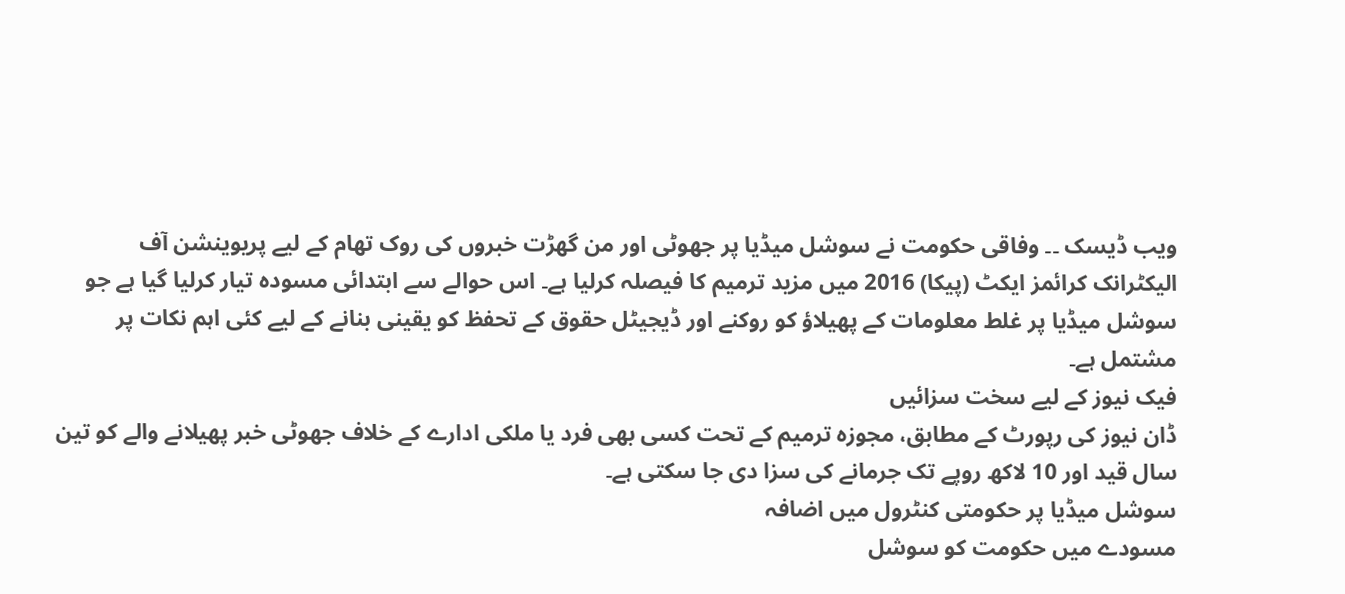ویب ڈیسک ۔۔ وفاقی حکومت نے سوشل میڈیا پر جھوٹی اور من گھڑت خبروں کی روک تھام کے لیے پریوینشن آف الیکٹرانک کرائمز ایکٹ (پیکا) 2016 میں مزید ترمیم کا فیصلہ کرلیا ہے۔ اس حوالے سے ابتدائی مسودہ تیار کرلیا گیا ہے جو سوشل میڈیا پر غلط معلومات کے پھیلاؤ کو روکنے اور ڈیجیٹل حقوق کے تحفظ کو یقینی بنانے کے لیے کئی اہم نکات پر مشتمل ہے۔
فیک نیوز کے لیے سخت سزائیں
ڈان نیوز کی رپورٹ کے مطابق، مجوزہ ترمیم کے تحت کسی بھی فرد یا ملکی ادارے کے خلاف جھوٹی خبر پھیلانے والے کو تین سال قید اور 10 لاکھ روپے تک جرمانے کی سزا دی جا سکتی ہے۔
سوشل میڈیا پر حکومتی کنٹرول میں اضافہ
مسودے میں حکومت کو سوشل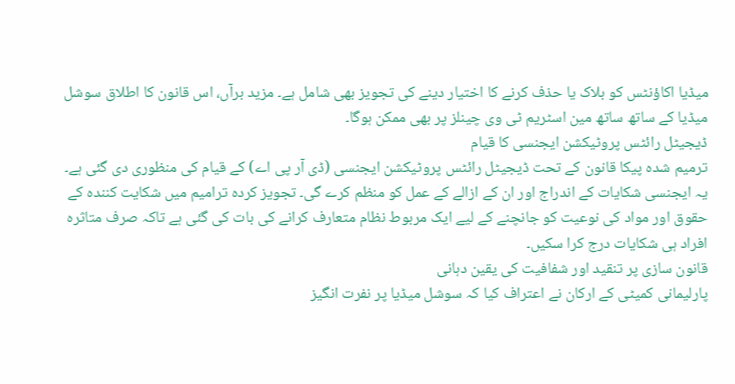میڈیا اکاؤنٹس کو بلاک یا حذف کرنے کا اختیار دینے کی تجویز بھی شامل ہے۔ مزید برآں، اس قانون کا اطلاق سوشل میڈیا کے ساتھ ساتھ مین اسٹریم ٹی وی چینلز پر بھی ممکن ہوگا۔
ڈیجیٹل رائٹس پروٹیکشن ایجنسی کا قیام
ترمیم شدہ پیکا قانون کے تحت ڈیجیٹل رائٹس پروٹیکشن ایجنسی (ڈی آر پی اے) کے قیام کی منظوری دی گئی ہے۔ یہ ایجنسی شکایات کے اندراج اور ان کے ازالے کے عمل کو منظم کرے گی۔ تجویز کردہ ترامیم میں شکایت کنندہ کے حقوق اور مواد کی نوعیت کو جانچنے کے لیے ایک مربوط نظام متعارف کرانے کی بات کی گئی ہے تاکہ صرف متاثرہ افراد ہی شکایات درج کرا سکیں۔
قانون سازی پر تنقید اور شفافیت کی یقین دہانی
پارلیمانی کمیٹی کے ارکان نے اعتراف کیا کہ سوشل میڈیا پر نفرت انگیز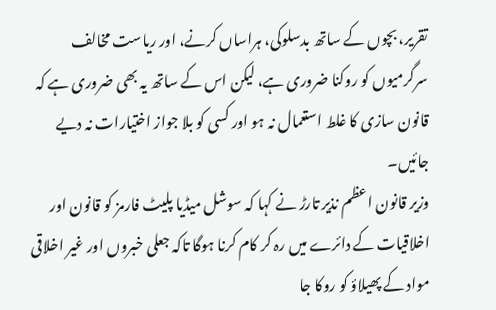تقریر، بچوں کے ساتھ بدسلوکی، ہراساں کرنے، اور ریاست مخالف سرگرمیوں کو روکنا ضروری ہے، لیکن اس کے ساتھ یہ بھی ضروری ہے کہ قانون سازی کا غلط استعمال نہ ہو اور کسی کو بلا جواز اختیارات نہ دیے جائیں۔
وزیر قانون اعظم نذیر تارڑ نے کہا کہ سوشل میڈیا پلیٹ فارمز کو قانون اور اخلاقیات کے دائرے میں رہ کر کام کرنا ہوگا تاکہ جعلی خبروں اور غیر اخلاقی مواد کے پھیلاؤ کو روکا جا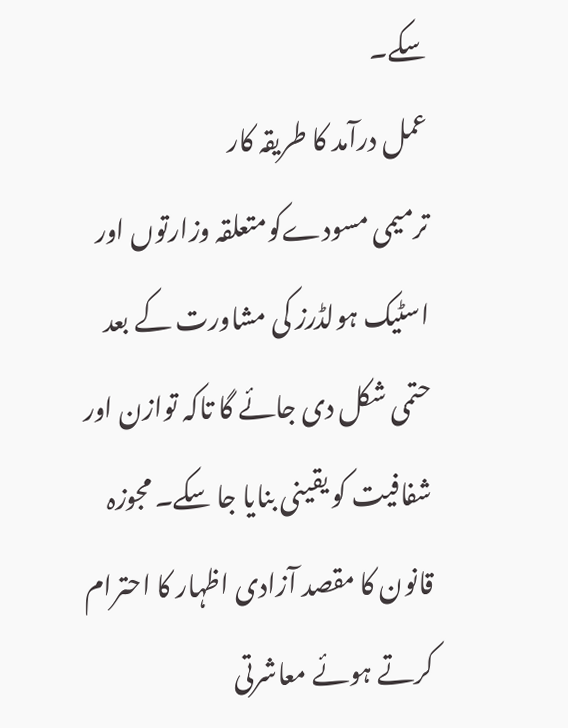سکے۔
عمل درآمد کا طریقہ کار
ترمیمی مسودےکومتعلقہ وزارتوں اور اسٹیک ہولڈرز کی مشاورت کے بعد حتمی شکل دی جائے گا تاکہ توازن اور شفافیت کو یقینی بنایا جا سکے۔ مجوزہ قانون کا مقصد آزادی اظہار کا احترام کرتے ہوئے معاشرتی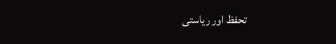تحفظ اور ریاستی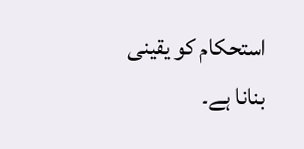استحکام کو یقینی بنانا ہے۔